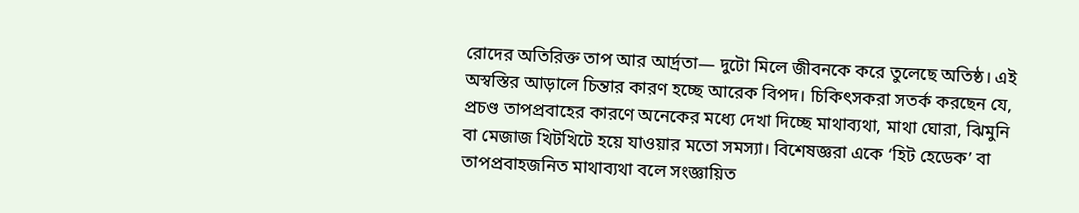রোদের অতিরিক্ত তাপ আর আর্দ্রতা— দুটো মিলে জীবনকে করে তুলেছে অতিষ্ঠ। এই অস্বস্তির আড়ালে চিন্তার কারণ হচ্ছে আরেক বিপদ। চিকিৎসকরা সতর্ক করছেন যে, প্রচণ্ড তাপপ্রবাহের কারণে অনেকের মধ্যে দেখা দিচ্ছে মাথাব্যথা, মাথা ঘোরা, ঝিমুনি বা মেজাজ খিটখিটে হয়ে যাওয়ার মতো সমস্যা। বিশেষজ্ঞরা একে ‘হিট হেডেক’ বা তাপপ্রবাহজনিত মাথাব্যথা বলে সংজ্ঞায়িত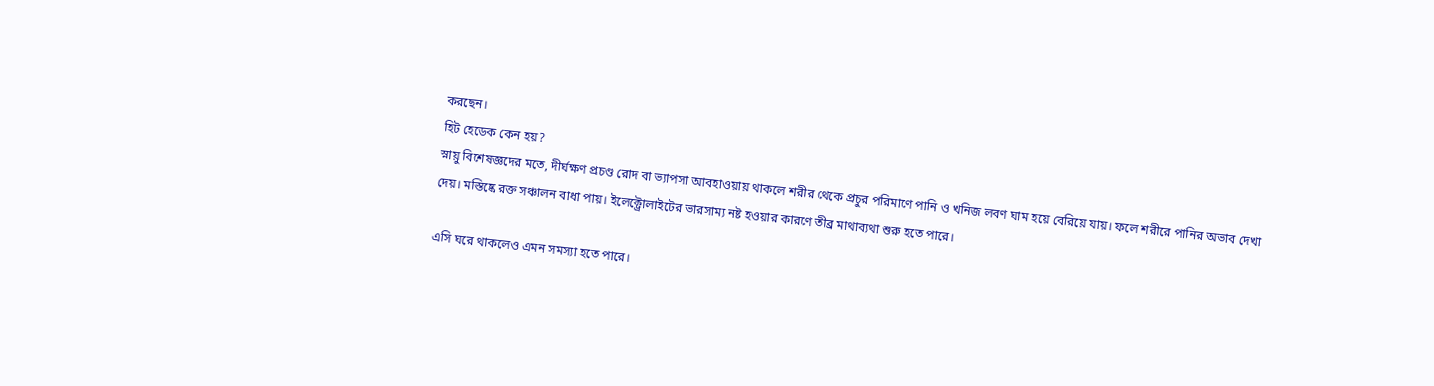করছেন।
হিট হেডেক কেন হয়?
স্নায়ু বিশেষজ্ঞদের মতে, দীর্ঘক্ষণ প্রচণ্ড রোদ বা ভ্যাপসা আবহাওয়ায় থাকলে শরীর থেকে প্রচুর পরিমাণে পানি ও খনিজ লবণ ঘাম হয়ে বেরিয়ে যায়। ফলে শরীরে পানির অভাব দেখা দেয়। মস্তিষ্কে রক্ত সঞ্চালন বাধা পায়। ইলেক্ট্রোলাইটের ভারসাম্য নষ্ট হওয়ার কারণে তীব্র মাথাব্যথা শুরু হতে পারে।

এসি ঘরে থাকলেও এমন সমস্যা হতে পারে।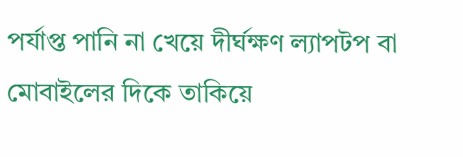পর্যাপ্ত পানি না খেয়ে দীর্ঘক্ষণ ল্যাপটপ বা মোবাইলের দিকে তাকিয়ে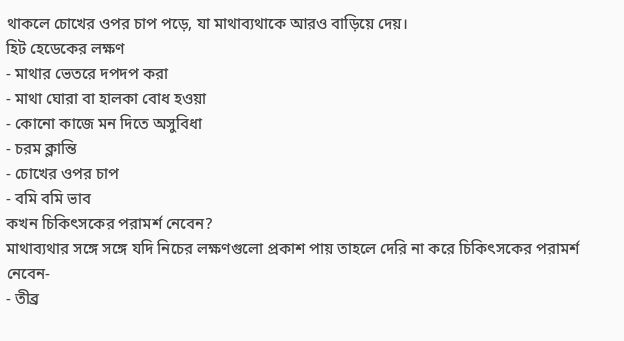থাকলে চোখের ওপর চাপ পড়ে, যা মাথাব্যথাকে আরও বাড়িয়ে দেয়।
হিট হেডেকের লক্ষণ
- মাথার ভেতরে দপদপ করা
- মাথা ঘোরা বা হালকা বোধ হওয়া
- কোনো কাজে মন দিতে অসুবিধা
- চরম ক্লান্তি
- চোখের ওপর চাপ
- বমি বমি ভাব
কখন চিকিৎসকের পরামর্শ নেবেন?
মাথাব্যথার সঙ্গে সঙ্গে যদি নিচের লক্ষণগুলো প্রকাশ পায় তাহলে দেরি না করে চিকিৎসকের পরামর্শ নেবেন-
- তীব্র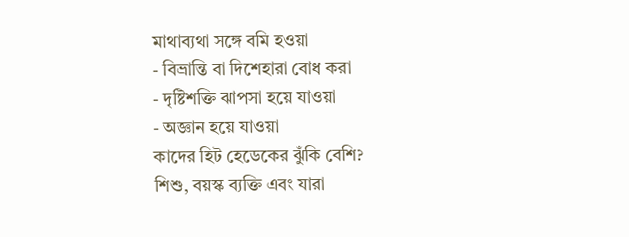মাথাব্যথা সঙ্গে বমি হওয়া
- বিভ্রান্তি বা দিশেহারা বোধ করা
- দৃষ্টিশক্তি ঝাপসা হয়ে যাওয়া
- অজ্ঞান হয়ে যাওয়া
কাদের হিট হেডেকের ঝুঁকি বেশি?
শিশু, বয়স্ক ব্যক্তি এবং যারা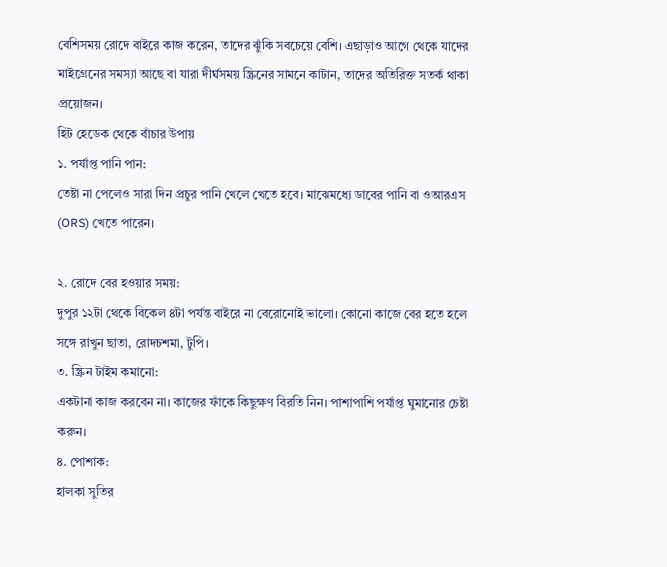বেশিসময় রোদে বাইরে কাজ করেন, তাদের ঝুঁকি সবচেয়ে বেশি। এছাড়াও আগে থেকে যাদের মাইগ্রেনের সমস্যা আছে বা যারা দীর্ঘসময় স্ক্রিনের সামনে কাটান, তাদের অতিরিক্ত সতর্ক থাকা প্রয়োজন।
হিট হেডেক থেকে বাঁচার উপায়
১. পর্যাপ্ত পানি পান:
তেষ্টা না পেলেও সারা দিন প্রচুর পানি খেলে খেতে হবে। মাঝেমধ্যে ডাবের পানি বা ওআরএস (ORS) খেতে পারেন।

২. রোদে বের হওয়ার সময়:
দুপুর ১২টা থেকে বিকেল ৪টা পর্যন্ত বাইরে না বেরোনোই ভালো। কোনো কাজে বের হতে হলে সঙ্গে রাখুন ছাতা, রোদচশমা, টুপি।
৩. স্ক্রিন টাইম কমানো:
একটানা কাজ করবেন না। কাজের ফাঁকে কিছুক্ষণ বিরতি নিন। পাশাপাশি পর্যাপ্ত ঘুমানোর চেষ্টা করুন।
৪. পোশাক:
হালকা সুতির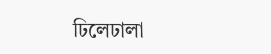ঢিলেঢালা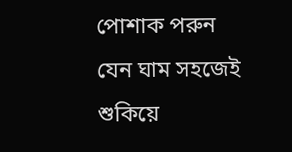পোশাক পরুন যেন ঘাম সহজেই শুকিয়ে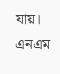যায়।
এনএম